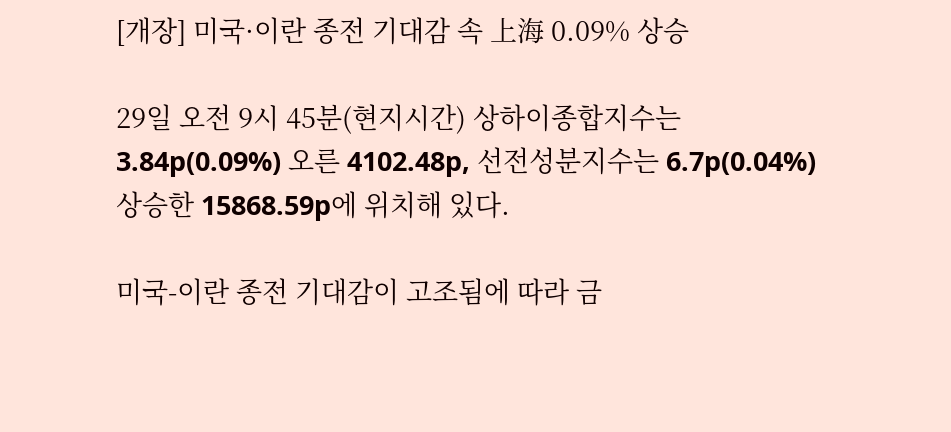[개장] 미국·이란 종전 기대감 속 上海 0.09% 상승

29일 오전 9시 45분(현지시간) 상하이종합지수는 3.84p(0.09%) 오른 4102.48p, 선전성분지수는 6.7p(0.04%) 상승한 15868.59p에 위치해 있다.

미국-이란 종전 기대감이 고조됨에 따라 금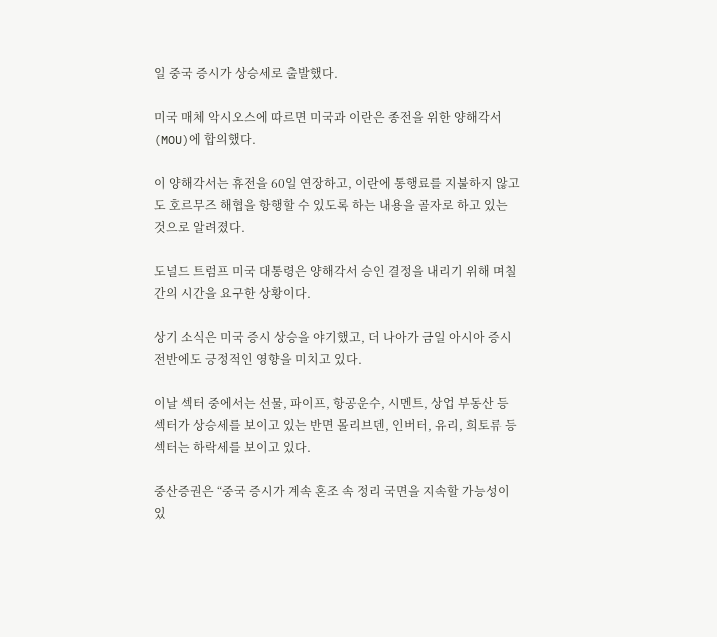일 중국 증시가 상승세로 출발했다.

미국 매체 악시오스에 따르면 미국과 이란은 종전을 위한 양해각서(MOU)에 합의했다.

이 양해각서는 휴전을 60일 연장하고, 이란에 통행료를 지불하지 않고도 호르무즈 해협을 항행할 수 있도록 하는 내용을 골자로 하고 있는 것으로 알려졌다.

도널드 트럼프 미국 대통령은 양해각서 승인 결정을 내리기 위해 며칠간의 시간을 요구한 상황이다.

상기 소식은 미국 증시 상승을 야기했고, 더 나아가 금일 아시아 증시 전반에도 긍정적인 영향을 미치고 있다.

이날 섹터 중에서는 선물, 파이프, 항공운수, 시멘트, 상업 부동산 등 섹터가 상승세를 보이고 있는 반면 몰리브덴, 인버터, 유리, 희토류 등 섹터는 하락세를 보이고 있다.

중산증권은 “중국 증시가 계속 혼조 속 정리 국면을 지속할 가능성이 있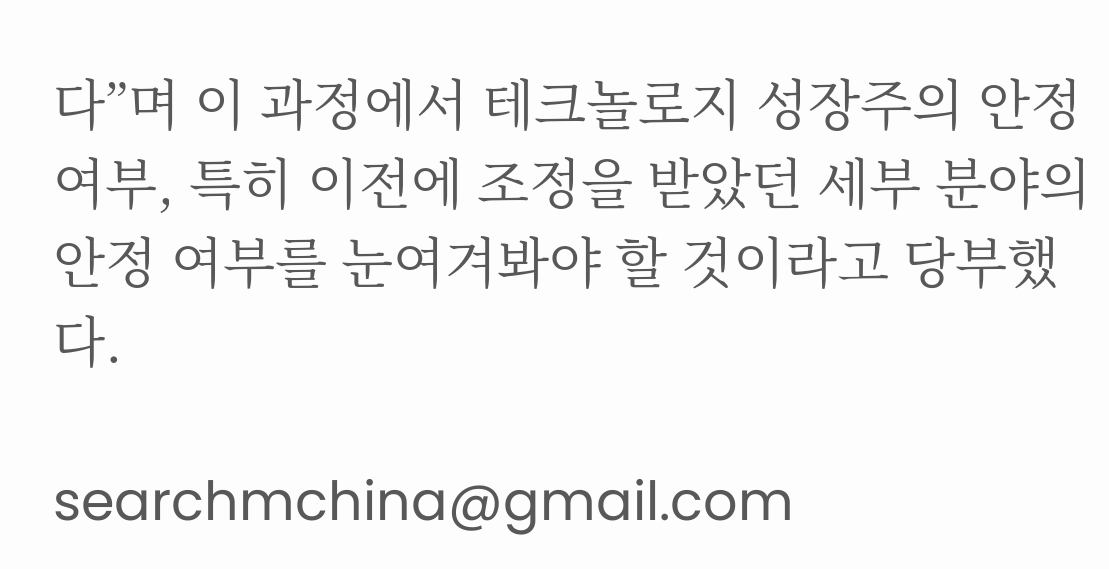다”며 이 과정에서 테크놀로지 성장주의 안정 여부, 특히 이전에 조정을 받았던 세부 분야의 안정 여부를 눈여겨봐야 할 것이라고 당부했다.

searchmchina@gmail.com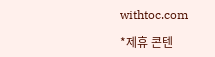withtoc.com

*제휴 콘텐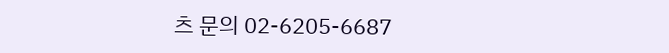츠 문의 02-6205-6687